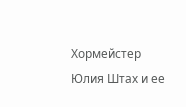Хормейстер Юлия Штах и ее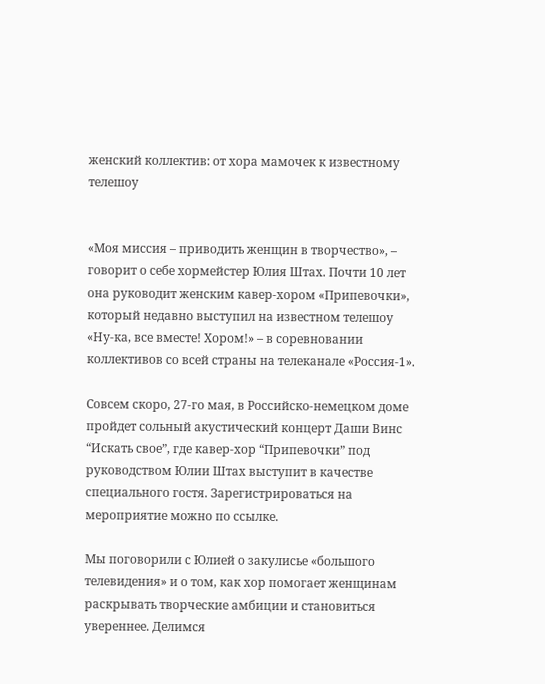женский коллектив: от хора мамочек к известному телешоу


«Моя миссия – приводить женщин в творчество», – говорит о себе хормейстер Юлия Штах. Почти 10 лет она руководит женским кавер-хором «Припевочки», который недавно выступил на известном телешоу «Ну-ка, все вместе! Хором!» – в соревновании коллективов со всей страны на телеканале «Россия-1».

Совсем скоро, 27-го мая, в Российско-немецком доме пройдет сольный акустический концерт Даши Винс “Искать свое”, где кавер-хор “Припевочки” под руководством Юлии Штах выступит в качестве специального гостя. Зарегистрироваться на мероприятие можно по ссылке.

Мы поговорили с Юлией о закулисье «большого телевидения» и о том, как хор помогает женщинам раскрывать творческие амбиции и становиться увереннее. Делимся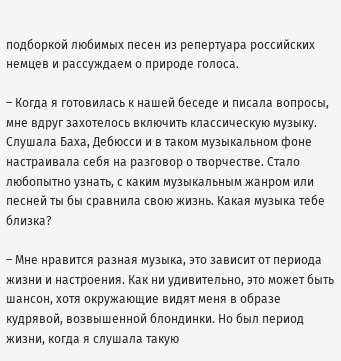подборкой любимых песен из репертуара российских немцев и рассуждаем о природе голоса.

– Когда я готовилась к нашей беседе и писала вопросы, мне вдруг захотелось включить классическую музыку. Слушала Баха, Дебюсси и в таком музыкальном фоне настраивала себя на разговор о творчестве. Стало любопытно узнать, с каким музыкальным жанром или песней ты бы сравнила свою жизнь. Какая музыка тебе близка?

– Мне нравится разная музыка, это зависит от периода жизни и настроения. Как ни удивительно, это может быть шансон, хотя окружающие видят меня в образе кудрявой, возвышенной блондинки. Но был период жизни, когда я слушала такую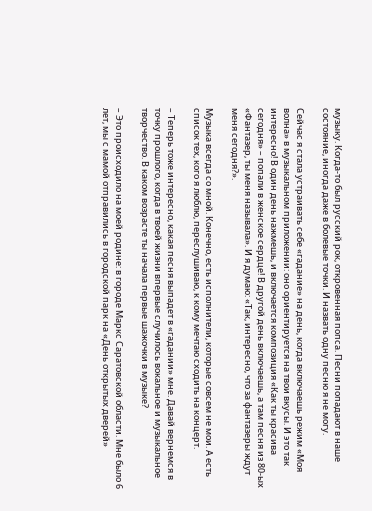музыку. Когда-то был русский рок, откровенная попса. Песни попадают в наше состояние, иногда даже в болевые точки. И назвать одну песню я не могу.

Сейчас я стала устраивать себе «гадание» на день, когда включаешь режим «Моя волна» в музыкальном приложении: оно ориентируется на твои вкусы. И это так интересно! В один день нажмешь, и включается композиция «Как ты красива сегодня» – попали в женское сердце! В другой день включаешь, а там песня из 80-ых «Фантазер, ты меня называла». И я думаю: «Так, интересно, что за фантазеры ждут меня сегодня?».

Музыка всегда со мной. Конечно, есть исполнители, которые совсем не мои. А есть список тех, кого я люблю, переслушиваю, к кому мечтаю сходить на концерт.

– Теперь тоже интересно, какая песня выпадет в «гадании» мне. Давай вернемся в точку прошлого, когда в твоей жизни впервые случилось вокальное и музыкальное творчество. В каком возрасте ты начала первые шажочки в музыке?

– Это происходило на моей родине: в городе Маркс Саратовской области. Мне было 6 лет, мы с мамой отправились в городской парк на «День открытых дверей»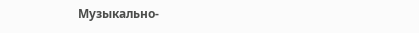Музыкально-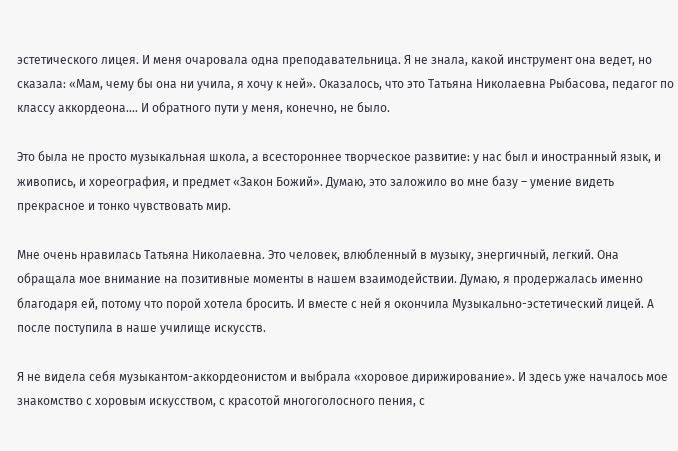эстетического лицея. И меня очаровала одна преподавательница. Я не знала, какой инструмент она ведет, но сказала: «Мам, чему бы она ни учила, я хочу к ней». Оказалось, что это Татьяна Николаевна Рыбасова, педагог по классу аккордеона.… И обратного пути у меня, конечно, не было.

Это была не просто музыкальная школа, а всестороннее творческое развитие: у нас был и иностранный язык, и живопись, и хореография, и предмет «Закон Божий». Думаю, это заложило во мне базу – умение видеть прекрасное и тонко чувствовать мир.

Мне очень нравилась Татьяна Николаевна. Это человек, влюбленный в музыку, энергичный, легкий. Она обращала мое внимание на позитивные моменты в нашем взаимодействии. Думаю, я продержалась именно благодаря ей, потому что порой хотела бросить. И вместе с ней я окончила Музыкально-эстетический лицей. А после поступила в наше училище искусств.

Я не видела себя музыкантом-аккордеонистом и выбрала «хоровое дирижирование». И здесь уже началось мое знакомство с хоровым искусством, с красотой многоголосного пения, с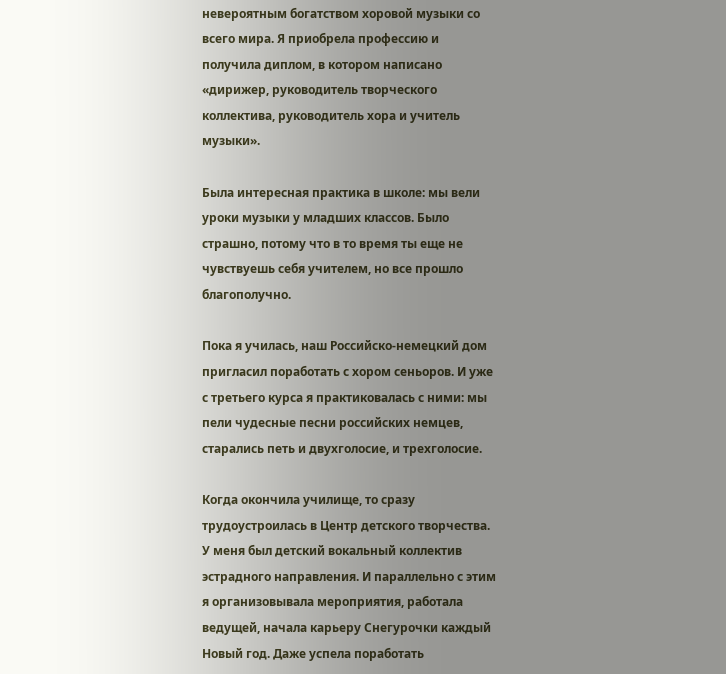невероятным богатством хоровой музыки со всего мира. Я приобрела профессию и получила диплом, в котором написано «дирижер, руководитель творческого коллектива, руководитель хора и учитель музыки».

Была интересная практика в школе: мы вели уроки музыки у младших классов. Было страшно, потому что в то время ты еще не чувствуешь себя учителем, но все прошло благополучно.

Пока я училась, наш Российско-немецкий дом пригласил поработать с хором сеньоров. И уже с третьего курса я практиковалась с ними: мы пели чудесные песни российских немцев, старались петь и двухголосие, и трехголосие.

Когда окончила училище, то сразу трудоустроилась в Центр детского творчества. У меня был детский вокальный коллектив эстрадного направления. И параллельно с этим я организовывала мероприятия, работала ведущей, начала карьеру Снегурочки каждый Новый год. Даже успела поработать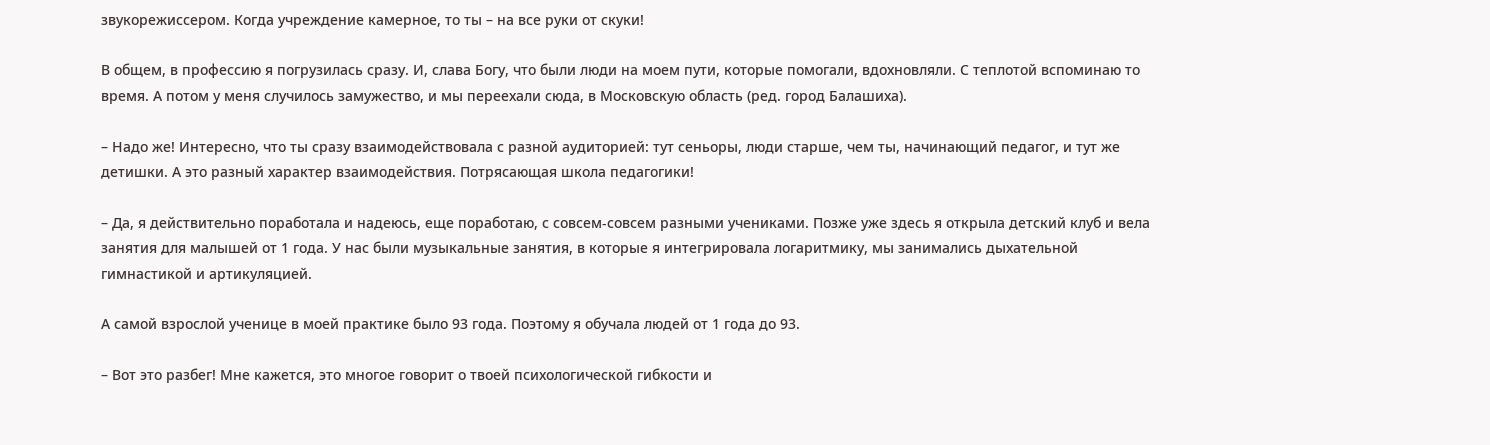звукорежиссером. Когда учреждение камерное, то ты – на все руки от скуки!

В общем, в профессию я погрузилась сразу. И, слава Богу, что были люди на моем пути, которые помогали, вдохновляли. С теплотой вспоминаю то время. А потом у меня случилось замужество, и мы переехали сюда, в Московскую область (ред. город Балашиха).

– Надо же! Интересно, что ты сразу взаимодействовала с разной аудиторией: тут сеньоры, люди старше, чем ты, начинающий педагог, и тут же детишки. А это разный характер взаимодействия. Потрясающая школа педагогики!

– Да, я действительно поработала и надеюсь, еще поработаю, с совсем-совсем разными учениками. Позже уже здесь я открыла детский клуб и вела занятия для малышей от 1 года. У нас были музыкальные занятия, в которые я интегрировала логаритмику, мы занимались дыхательной гимнастикой и артикуляцией.

А самой взрослой ученице в моей практике было 93 года. Поэтому я обучала людей от 1 года до 93.

– Вот это разбег! Мне кажется, это многое говорит о твоей психологической гибкости и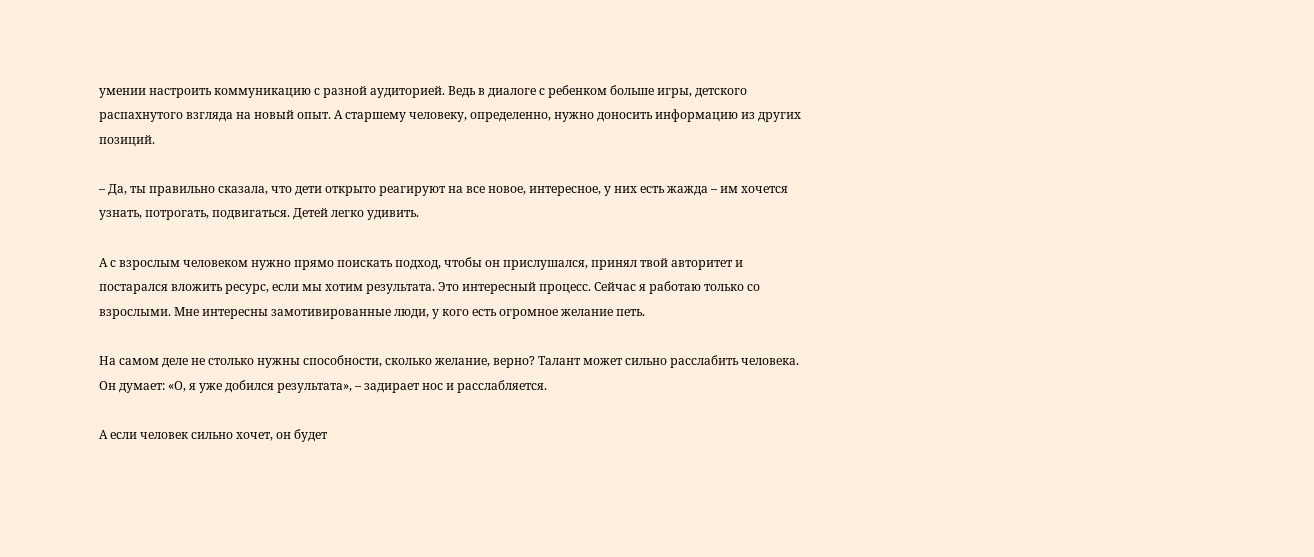умении настроить коммуникацию с разной аудиторией. Ведь в диалоге с ребенком больше игры, детского распахнутого взгляда на новый опыт. А старшему человеку, определенно, нужно доносить информацию из других позиций.

– Да, ты правильно сказала, что дети открыто реагируют на все новое, интересное, у них есть жажда – им хочется узнать, потрогать, подвигаться. Детей легко удивить.

А с взрослым человеком нужно прямо поискать подход, чтобы он прислушался, принял твой авторитет и постарался вложить ресурс, если мы хотим результата. Это интересный процесс. Сейчас я работаю только со взрослыми. Мне интересны замотивированные люди, у кого есть огромное желание петь.

На самом деле не столько нужны способности, сколько желание, верно? Талант может сильно расслабить человека. Он думает: «О, я уже добился результата», – задирает нос и расслабляется.

А если человек сильно хочет, он будет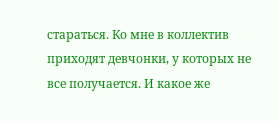стараться. Ко мне в коллектив приходят девчонки, у которых не все получается. И какое же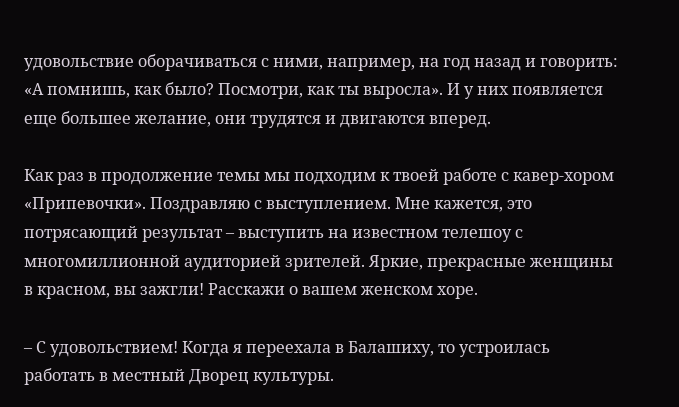удовольствие оборачиваться с ними, например, на год назад и говорить: «А помнишь, как было? Посмотри, как ты выросла». И у них появляется еще большее желание, они трудятся и двигаются вперед.

Как раз в продолжение темы мы подходим к твоей работе с кавер-хором «Припевочки». Поздравляю с выступлением. Мне кажется, это потрясающий результат – выступить на известном телешоу с многомиллионной аудиторией зрителей. Яркие, прекрасные женщины в красном, вы зажгли! Расскажи о вашем женском хоре.

– С удовольствием! Когда я переехала в Балашиху, то устроилась работать в местный Дворец культуры.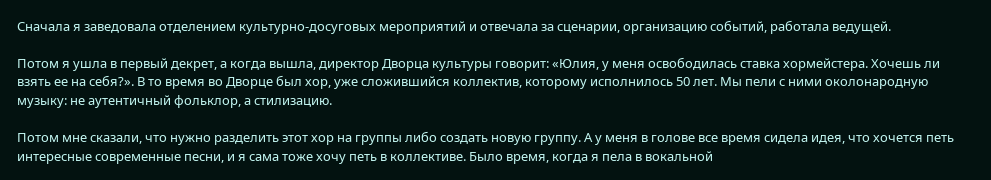Сначала я заведовала отделением культурно-досуговых мероприятий и отвечала за сценарии, организацию событий, работала ведущей.

Потом я ушла в первый декрет, а когда вышла, директор Дворца культуры говорит: «Юлия, у меня освободилась ставка хормейстера. Хочешь ли взять ее на себя?». В то время во Дворце был хор, уже сложившийся коллектив, которому исполнилось 50 лет. Мы пели с ними околонародную музыку: не аутентичный фольклор, а стилизацию.

Потом мне сказали, что нужно разделить этот хор на группы либо создать новую группу. А у меня в голове все время сидела идея, что хочется петь интересные современные песни, и я сама тоже хочу петь в коллективе. Было время, когда я пела в вокальной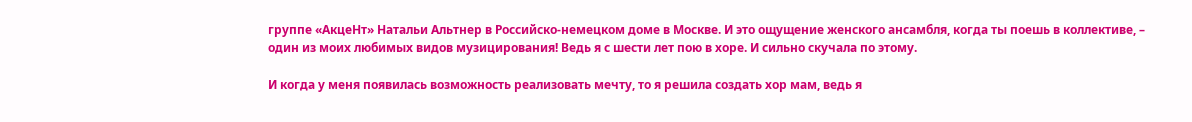группе «АкцеНт» Натальи Альтнер в Российско-немецком доме в Москве. И это ощущение женского ансамбля, когда ты поешь в коллективе, – один из моих любимых видов музицирования! Ведь я с шести лет пою в хоре. И сильно скучала по этому.

И когда у меня появилась возможность реализовать мечту, то я решила создать хор мам, ведь я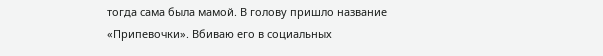тогда сама была мамой. В голову пришло название «Припевочки». Вбиваю его в социальных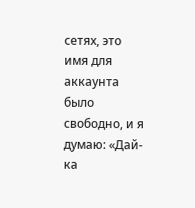сетях, это имя для аккаунта было свободно, и я думаю: «Дай-ка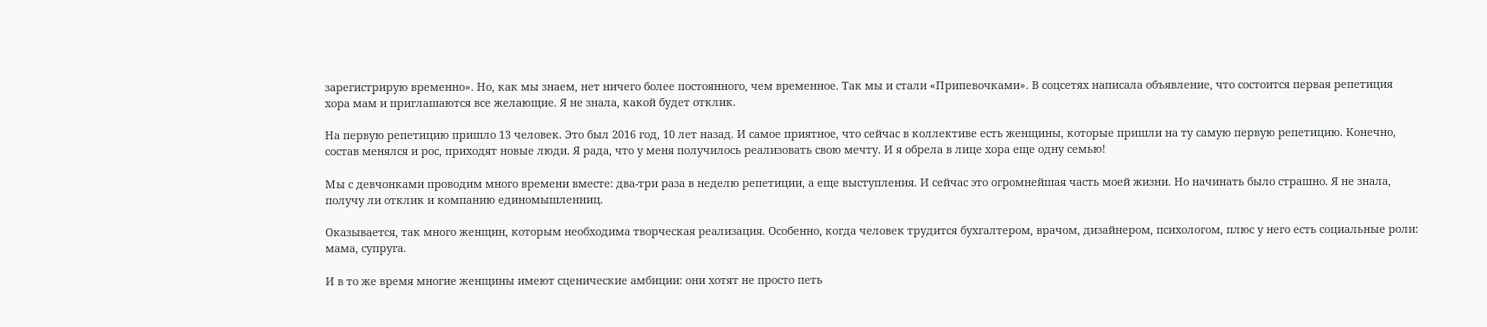зарегистрирую временно». Но, как мы знаем, нет ничего более постоянного, чем временное. Так мы и стали «Припевочками». В соцсетях написала объявление, что состоится первая репетиция хора мам и приглашаются все желающие. Я не знала, какой будет отклик.

На первую репетицию пришло 13 человек. Это был 2016 год, 10 лет назад. И самое приятное, что сейчас в коллективе есть женщины, которые пришли на ту самую первую репетицию. Конечно, состав менялся и рос, приходят новые люди. Я рада, что у меня получилось реализовать свою мечту. И я обрела в лице хора еще одну семью!

Мы с девчонками проводим много времени вместе: два-три раза в неделю репетиции, а еще выступления. И сейчас это огромнейшая часть моей жизни. Но начинать было страшно. Я не знала, получу ли отклик и компанию единомышленниц.

Оказывается, так много женщин, которым необходима творческая реализация. Особенно, когда человек трудится бухгалтером, врачом, дизайнером, психологом, плюс у него есть социальные роли: мама, супруга.

И в то же время многие женщины имеют сценические амбиции: они хотят не просто петь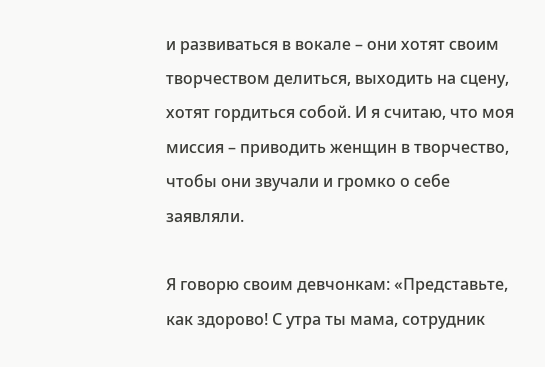и развиваться в вокале – они хотят своим творчеством делиться, выходить на сцену, хотят гордиться собой. И я считаю, что моя миссия – приводить женщин в творчество, чтобы они звучали и громко о себе заявляли.

Я говорю своим девчонкам: «Представьте, как здорово! С утра ты мама, сотрудник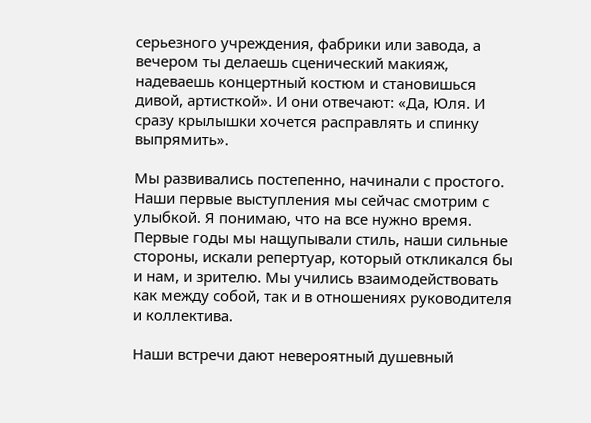серьезного учреждения, фабрики или завода, а вечером ты делаешь сценический макияж, надеваешь концертный костюм и становишься дивой, артисткой». И они отвечают: «Да, Юля. И сразу крылышки хочется расправлять и спинку выпрямить».

Мы развивались постепенно, начинали с простого. Наши первые выступления мы сейчас смотрим с улыбкой. Я понимаю, что на все нужно время. Первые годы мы нащупывали стиль, наши сильные стороны, искали репертуар, который откликался бы и нам, и зрителю. Мы учились взаимодействовать как между собой, так и в отношениях руководителя и коллектива.

Наши встречи дают невероятный душевный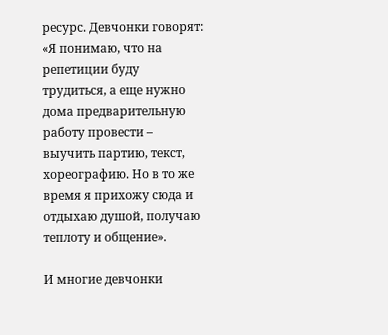ресурс. Девчонки говорят: «Я понимаю, что на репетиции буду трудиться, а еще нужно дома предварительную работу провести – выучить партию, текст, хореографию. Но в то же время я прихожу сюда и отдыхаю душой, получаю теплоту и общение».

И многие девчонки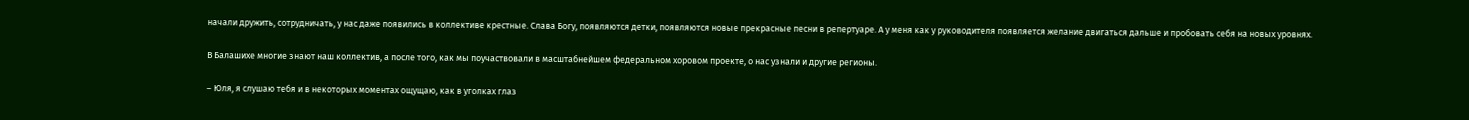начали дружить, сотрудничать, у нас даже появились в коллективе крестные. Слава Богу, появляются детки, появляются новые прекрасные песни в репертуаре. А у меня как у руководителя появляется желание двигаться дальше и пробовать себя на новых уровнях.

В Балашихе многие знают наш коллектив, а после того, как мы поучаствовали в масштабнейшем федеральном хоровом проекте, о нас узнали и другие регионы.

– Юля, я слушаю тебя и в некоторых моментах ощущаю, как в уголках глаз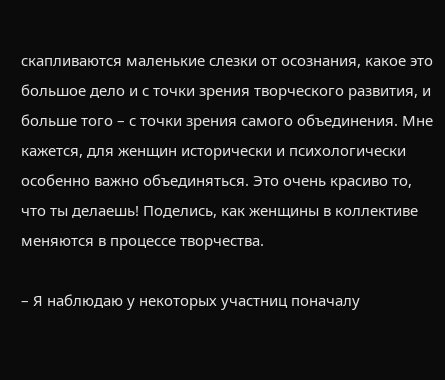скапливаются маленькие слезки от осознания, какое это большое дело и с точки зрения творческого развития, и больше того – с точки зрения самого объединения. Мне кажется, для женщин исторически и психологически особенно важно объединяться. Это очень красиво то, что ты делаешь! Поделись, как женщины в коллективе меняются в процессе творчества.

– Я наблюдаю у некоторых участниц поначалу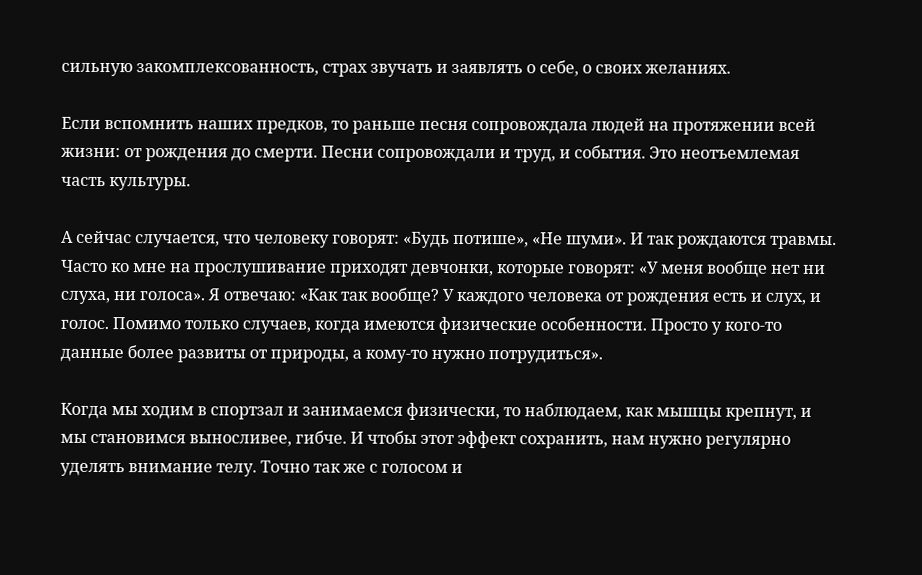сильную закомплексованность, страх звучать и заявлять о себе, о своих желаниях.

Если вспомнить наших предков, то раньше песня сопровождала людей на протяжении всей жизни: от рождения до смерти. Песни сопровождали и труд, и события. Это неотъемлемая часть культуры.

А сейчас случается, что человеку говорят: «Будь потише», «Не шуми». И так рождаются травмы. Часто ко мне на прослушивание приходят девчонки, которые говорят: «У меня вообще нет ни слуха, ни голоса». Я отвечаю: «Как так вообще? У каждого человека от рождения есть и слух, и голос. Помимо только случаев, когда имеются физические особенности. Просто у кого-то данные более развиты от природы, а кому-то нужно потрудиться».

Когда мы ходим в спортзал и занимаемся физически, то наблюдаем, как мышцы крепнут, и мы становимся выносливее, гибче. И чтобы этот эффект сохранить, нам нужно регулярно уделять внимание телу. Точно так же с голосом и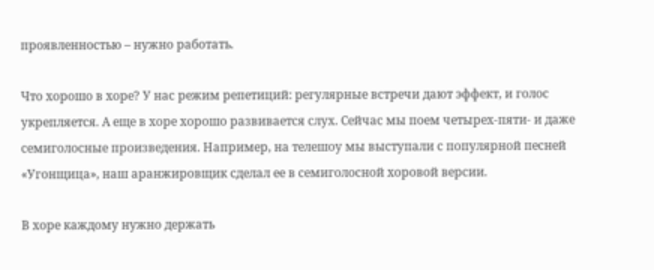проявленностью – нужно работать.

Что хорошо в хоре? У нас режим репетиций: регулярные встречи дают эффект, и голос укрепляется. А еще в хоре хорошо развивается слух. Сейчас мы поем четырех-пяти- и даже семиголосные произведения. Например, на телешоу мы выступали с популярной песней «Угонщица», наш аранжировщик сделал ее в семиголосной хоровой версии.

В хоре каждому нужно держать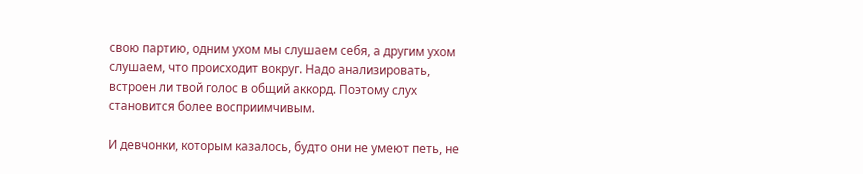свою партию, одним ухом мы слушаем себя, а другим ухом слушаем, что происходит вокруг. Надо анализировать, встроен ли твой голос в общий аккорд. Поэтому слух становится более восприимчивым.

И девчонки, которым казалось, будто они не умеют петь, не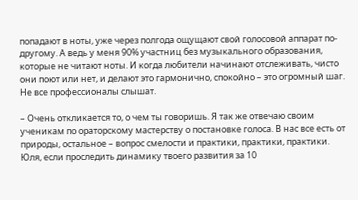попадают в ноты, уже через полгода ощущают свой голосовой аппарат по-другому. А ведь у меня 90% участниц без музыкального образования, которые не читают ноты. И когда любители начинают отслеживать, чисто они поют или нет, и делают это гармонично, спокойно – это огромный шаг. Не все профессионалы слышат.

– Очень откликается то, о чем ты говоришь. Я так же отвечаю своим ученикам по ораторскому мастерству о постановке голоса. В нас все есть от природы, остальное – вопрос смелости и практики, практики, практики. Юля, если проследить динамику твоего развития за 10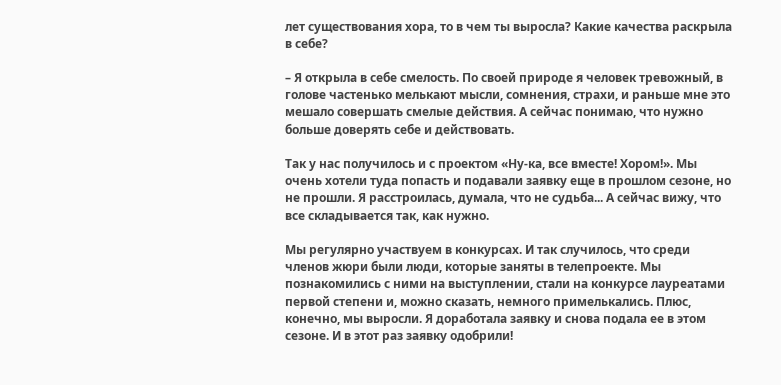лет существования хора, то в чем ты выросла? Какие качества раскрыла в себе?

– Я открыла в себе смелость. По своей природе я человек тревожный, в голове частенько мелькают мысли, сомнения, страхи, и раньше мне это мешало совершать смелые действия. А сейчас понимаю, что нужно больше доверять себе и действовать.

Так у нас получилось и с проектом «Ну-ка, все вместе! Хором!». Мы очень хотели туда попасть и подавали заявку еще в прошлом сезоне, но не прошли. Я расстроилась, думала, что не судьба... А сейчас вижу, что все складывается так, как нужно.

Мы регулярно участвуем в конкурсах. И так случилось, что среди членов жюри были люди, которые заняты в телепроекте. Мы познакомились с ними на выступлении, стали на конкурсе лауреатами первой степени и, можно сказать, немного примелькались. Плюс, конечно, мы выросли. Я доработала заявку и снова подала ее в этом сезоне. И в этот раз заявку одобрили!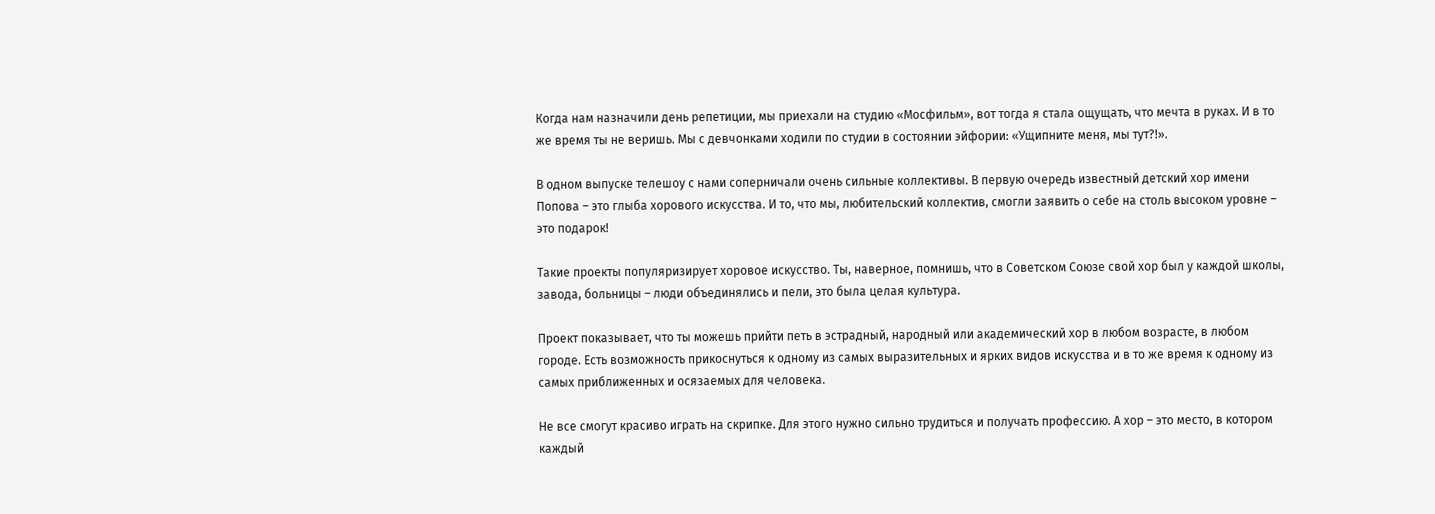Когда нам назначили день репетиции, мы приехали на студию «Мосфильм», вот тогда я стала ощущать, что мечта в руках. И в то же время ты не веришь. Мы с девчонками ходили по студии в состоянии эйфории: «Ущипните меня, мы тут?!».

В одном выпуске телешоу с нами соперничали очень сильные коллективы. В первую очередь известный детский хор имени Попова – это глыба хорового искусства. И то, что мы, любительский коллектив, смогли заявить о себе на столь высоком уровне – это подарок!

Такие проекты популяризирует хоровое искусство. Ты, наверное, помнишь, что в Советском Союзе свой хор был у каждой школы, завода, больницы – люди объединялись и пели, это была целая культура.

Проект показывает, что ты можешь прийти петь в эстрадный, народный или академический хор в любом возрасте, в любом городе. Есть возможность прикоснуться к одному из самых выразительных и ярких видов искусства и в то же время к одному из самых приближенных и осязаемых для человека.

Не все смогут красиво играть на скрипке. Для этого нужно сильно трудиться и получать профессию. А хор – это место, в котором каждый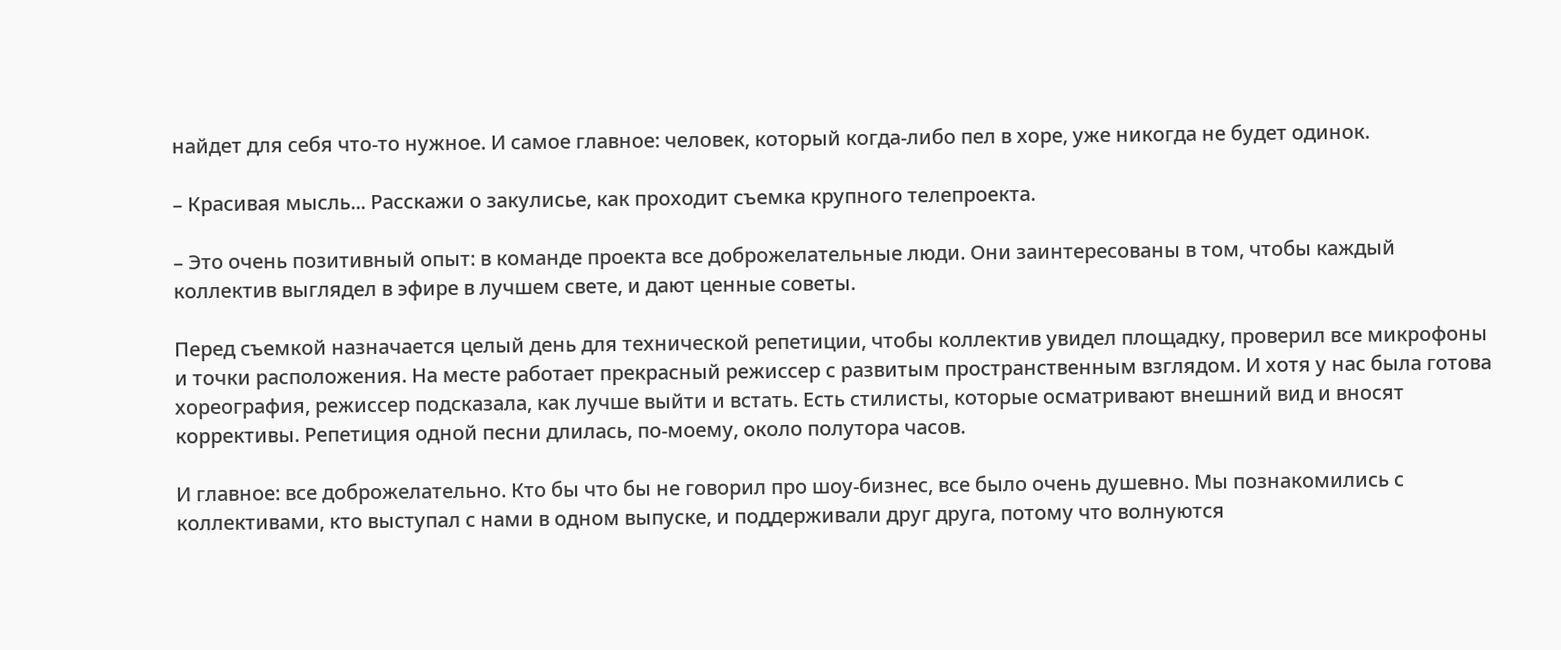найдет для себя что-то нужное. И самое главное: человек, который когда-либо пел в хоре, уже никогда не будет одинок.

– Красивая мысль... Расскажи о закулисье, как проходит съемка крупного телепроекта.

– Это очень позитивный опыт: в команде проекта все доброжелательные люди. Они заинтересованы в том, чтобы каждый коллектив выглядел в эфире в лучшем свете, и дают ценные советы.

Перед съемкой назначается целый день для технической репетиции, чтобы коллектив увидел площадку, проверил все микрофоны и точки расположения. На месте работает прекрасный режиссер с развитым пространственным взглядом. И хотя у нас была готова хореография, режиссер подсказала, как лучше выйти и встать. Есть стилисты, которые осматривают внешний вид и вносят коррективы. Репетиция одной песни длилась, по-моему, около полутора часов.

И главное: все доброжелательно. Кто бы что бы не говорил про шоу-бизнес, все было очень душевно. Мы познакомились с коллективами, кто выступал с нами в одном выпуске, и поддерживали друг друга, потому что волнуются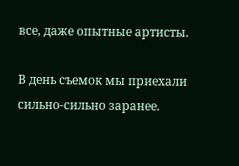все, даже опытные артисты.

В день съемок мы приехали сильно-сильно заранее.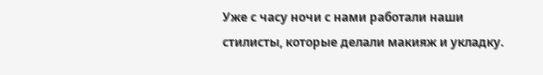Уже с часу ночи с нами работали наши стилисты, которые делали макияж и укладку.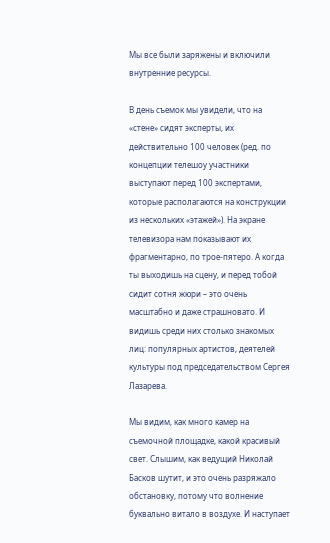Мы все были заряжены и включили внутренние ресурсы.

В день съемок мы увидели, что на «стене» сидят эксперты, их действительно 100 человек (ред. по концепции телешоу участники выступают перед 100 экспертами, которые располагаются на конструкции из нескольких «этажей»). На экране телевизора нам показывают их фрагментарно, по трое-пятеро. А когда ты выходишь на сцену, и перед тобой сидит сотня жюри – это очень масштабно и даже страшновато. И видишь среди них столько знакомых лиц: популярных артистов, деятелей культуры под председательством Сергея Лазарева.

Мы видим, как много камер на съемочной площадке, какой красивый свет. Слышим, как ведущий Николай Басков шутит, и это очень разряжало обстановку, потому что волнение буквально витало в воздухе. И наступает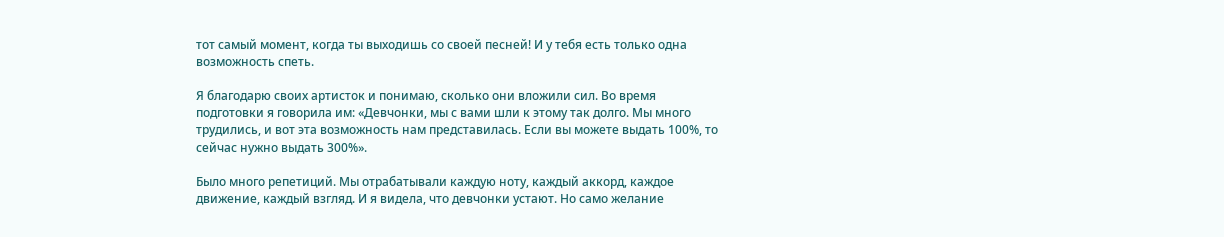тот самый момент, когда ты выходишь со своей песней! И у тебя есть только одна возможность спеть.

Я благодарю своих артисток и понимаю, сколько они вложили сил. Во время подготовки я говорила им: «Девчонки, мы с вами шли к этому так долго. Мы много трудились, и вот эта возможность нам представилась. Если вы можете выдать 100%, то сейчас нужно выдать 300%».

Было много репетиций. Мы отрабатывали каждую ноту, каждый аккорд, каждое движение, каждый взгляд. И я видела, что девчонки устают. Но само желание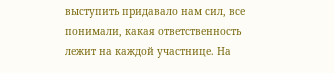выступить придавало нам сил, все понимали, какая ответственность лежит на каждой участнице. На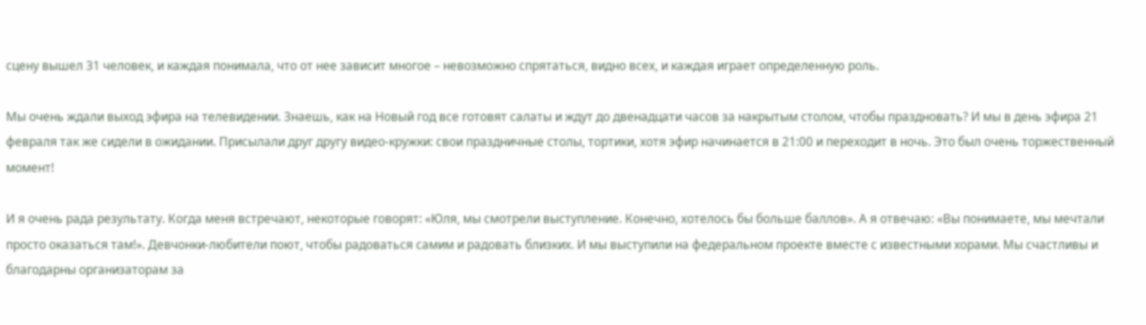сцену вышел 31 человек, и каждая понимала, что от нее зависит многое – невозможно спрятаться, видно всех, и каждая играет определенную роль.

Мы очень ждали выход эфира на телевидении. Знаешь, как на Новый год все готовят салаты и ждут до двенадцати часов за накрытым столом, чтобы праздновать? И мы в день эфира 21 февраля так же сидели в ожидании. Присылали друг другу видео-кружки: свои праздничные столы, тортики, хотя эфир начинается в 21:00 и переходит в ночь. Это был очень торжественный момент!

И я очень рада результату. Когда меня встречают, некоторые говорят: «Юля, мы смотрели выступление. Конечно, хотелось бы больше баллов». А я отвечаю: «Вы понимаете, мы мечтали просто оказаться там!». Девчонки-любители поют, чтобы радоваться самим и радовать близких. И мы выступили на федеральном проекте вместе с известными хорами. Мы счастливы и благодарны организаторам за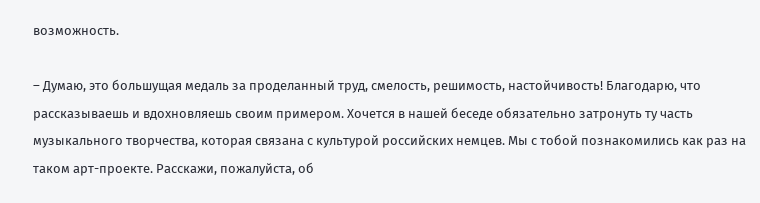возможность.

– Думаю, это большущая медаль за проделанный труд, смелость, решимость, настойчивость! Благодарю, что рассказываешь и вдохновляешь своим примером. Хочется в нашей беседе обязательно затронуть ту часть музыкального творчества, которая связана с культурой российских немцев. Мы с тобой познакомились как раз на таком арт-проекте. Расскажи, пожалуйста, об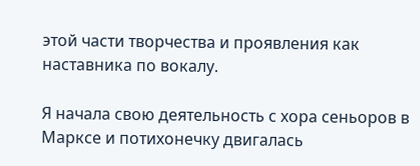этой части творчества и проявления как наставника по вокалу.

Я начала свою деятельность с хора сеньоров в Марксе и потихонечку двигалась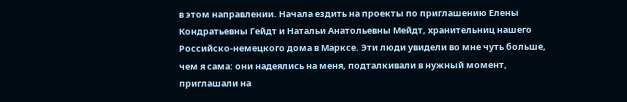в этом направлении. Начала ездить на проекты по приглашению Елены Кондратьевны Гейдт и Натальи Анатольевны Мейдт, хранительниц нашего Российско-немецкого дома в Марксе. Эти люди увидели во мне чуть больше, чем я сама: они надеялись на меня, подталкивали в нужный момент, приглашали на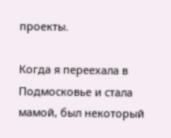проекты.

Когда я переехала в Подмосковье и стала мамой, был некоторый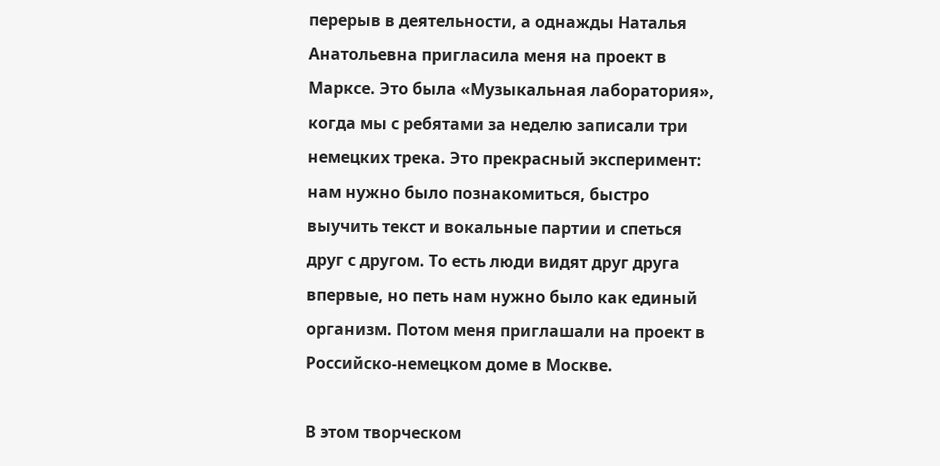перерыв в деятельности, а однажды Наталья Анатольевна пригласила меня на проект в Марксе. Это была «Музыкальная лаборатория», когда мы с ребятами за неделю записали три немецких трека. Это прекрасный эксперимент: нам нужно было познакомиться, быстро выучить текст и вокальные партии и спеться друг с другом. То есть люди видят друг друга впервые, но петь нам нужно было как единый организм. Потом меня приглашали на проект в Российско-немецком доме в Москве.

В этом творческом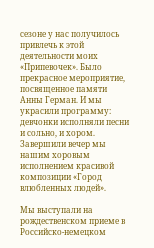сезоне у нас получилось привлечь к этой деятельности моих «Припевочек». Было прекрасное мероприятие, посвященное памяти Анны Герман. И мы украсили программу: девчонки исполняли песни и сольно, и хором. Завершили вечер мы нашим хоровым исполнением красивой композиции «Город влюбленных людей».

Мы выступали на рождественском приеме в Российско-немецком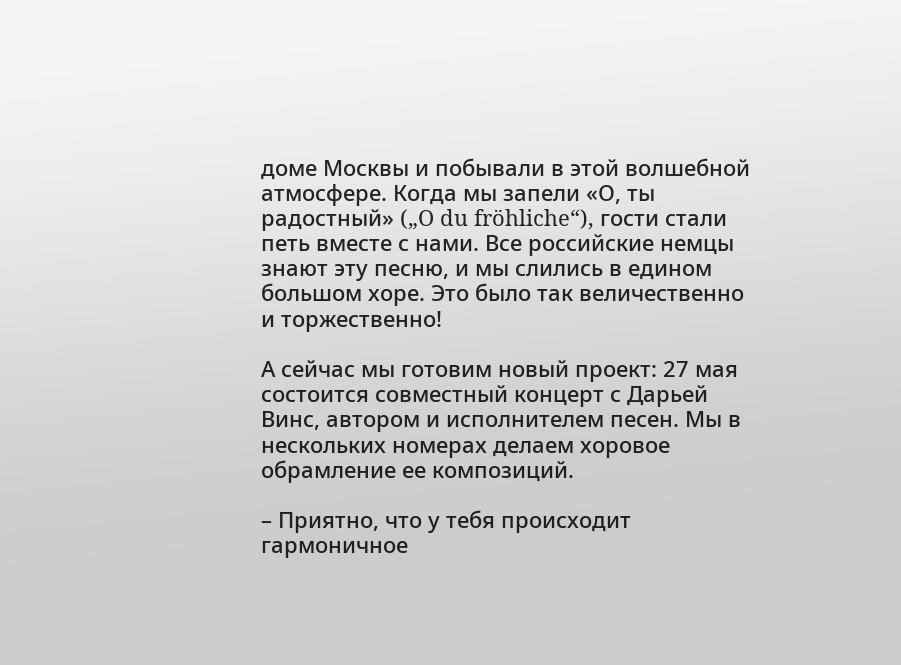доме Москвы и побывали в этой волшебной атмосфере. Когда мы запели «О, ты радостный» („O du fröhliche“), гости стали петь вместе с нами. Все российские немцы знают эту песню, и мы слились в едином большом хоре. Это было так величественно и торжественно!

А сейчас мы готовим новый проект: 27 мая состоится совместный концерт с Дарьей Винс, автором и исполнителем песен. Мы в нескольких номерах делаем хоровое обрамление ее композиций.

– Приятно, что у тебя происходит гармоничное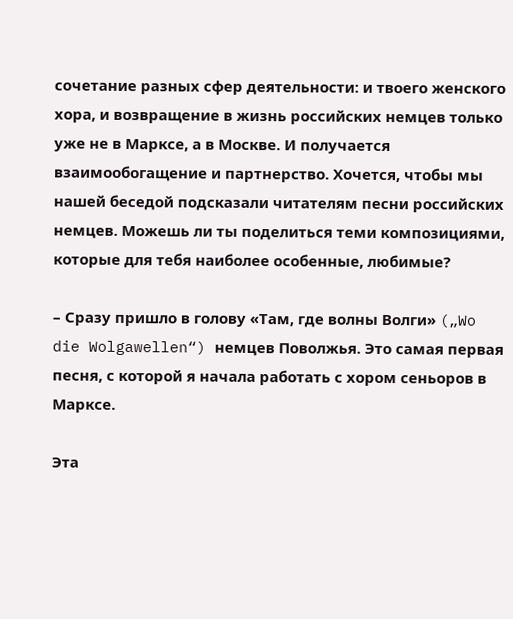сочетание разных сфер деятельности: и твоего женского хора, и возвращение в жизнь российских немцев только уже не в Марксе, а в Москве. И получается взаимообогащение и партнерство. Хочется, чтобы мы нашей беседой подсказали читателям песни российских немцев. Можешь ли ты поделиться теми композициями, которые для тебя наиболее особенные, любимые?

– Сразу пришло в голову «Там, где волны Волги» („Wo die Wolgawellen“) немцев Поволжья. Это самая первая песня, с которой я начала работать с хором сеньоров в Марксе.

Эта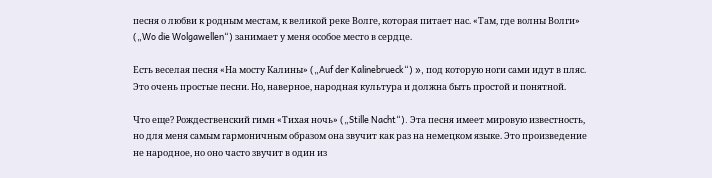песня о любви к родным местам, к великой реке Волге, которая питает нас. «Там, где волны Волги» („Wo die Wolgawellen“) занимает у меня особое место в сердце.

Есть веселая песня «На мосту Калины» („Auf der Kalinebrueck“) », под которую ноги сами идут в пляс. Это очень простые песни. Но, наверное, народная культура и должна быть простой и понятной.

Что еще? Рождественский гимн «Тихая ночь» („Stille Nacht“). Эта песня имеет мировую известность, но для меня самым гармоничным образом она звучит как раз на немецком языке. Это произведение не народное, но оно часто звучит в один из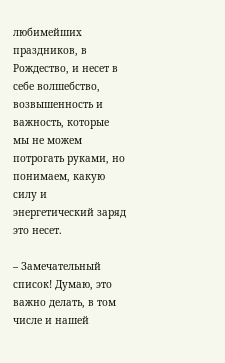любимейших праздников, в Рождество, и несет в себе волшебство, возвышенность и важность, которые мы не можем потрогать руками, но понимаем, какую силу и энергетический заряд это несет.

– Замечательный список! Думаю, это важно делать, в том числе и нашей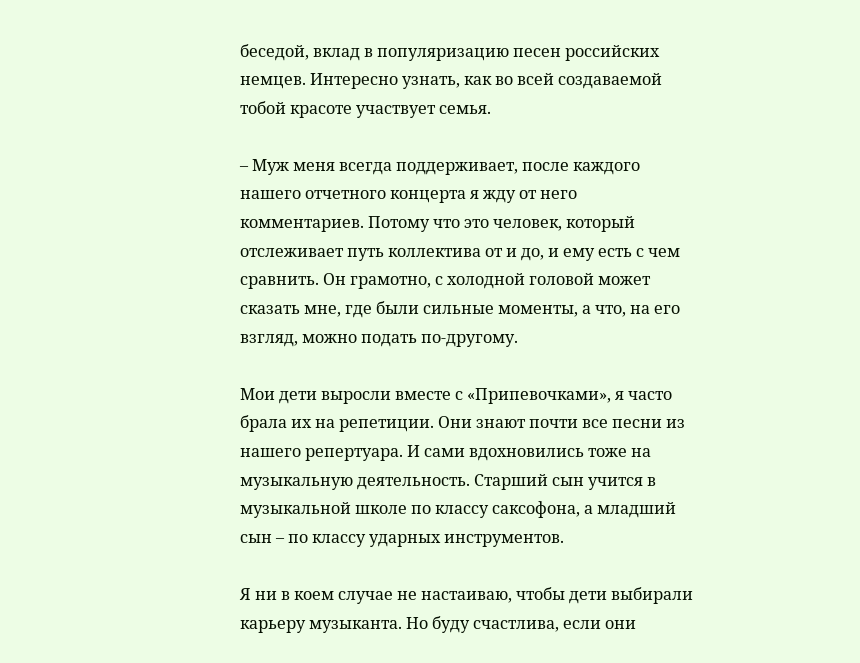беседой, вклад в популяризацию песен российских немцев. Интересно узнать, как во всей создаваемой тобой красоте участвует семья.

– Муж меня всегда поддерживает, после каждого нашего отчетного концерта я жду от него комментариев. Потому что это человек, который отслеживает путь коллектива от и до, и ему есть с чем сравнить. Он грамотно, с холодной головой может сказать мне, где были сильные моменты, а что, на его взгляд, можно подать по-другому.

Мои дети выросли вместе с «Припевочками», я часто брала их на репетиции. Они знают почти все песни из нашего репертуара. И сами вдохновились тоже на музыкальную деятельность. Старший сын учится в музыкальной школе по классу саксофона, а младший сын – по классу ударных инструментов.

Я ни в коем случае не настаиваю, чтобы дети выбирали карьеру музыканта. Но буду счастлива, если они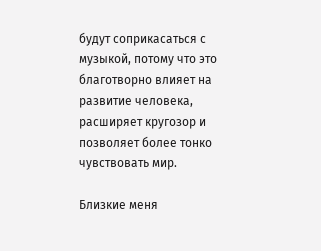будут соприкасаться с музыкой, потому что это благотворно влияет на развитие человека, расширяет кругозор и позволяет более тонко чувствовать мир.

Близкие меня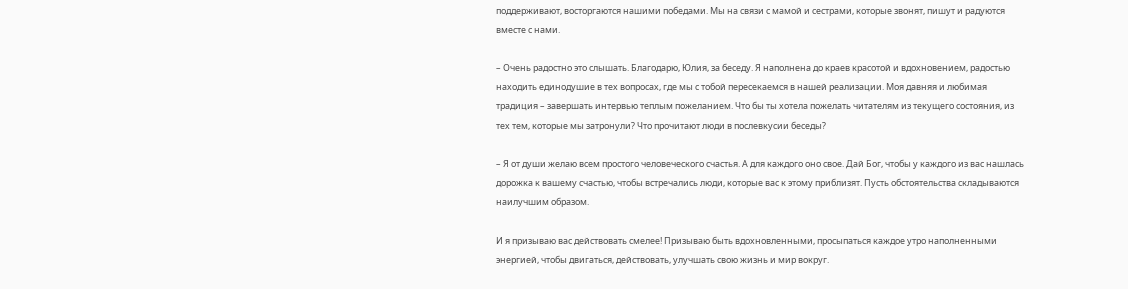поддерживают, восторгаются нашими победами. Мы на связи с мамой и сестрами, которые звонят, пишут и радуются вместе с нами.

– Очень радостно это слышать. Благодарю, Юлия, за беседу. Я наполнена до краев красотой и вдохновением, радостью находить единодушие в тех вопросах, где мы с тобой пересекаемся в нашей реализации. Моя давняя и любимая традиция – завершать интервью теплым пожеланием. Что бы ты хотела пожелать читателям из текущего состояния, из тех тем, которые мы затронули? Что прочитают люди в послевкусии беседы?

– Я от души желаю всем простого человеческого счастья. А для каждого оно свое. Дай Бог, чтобы у каждого из вас нашлась дорожка к вашему счастью, чтобы встречались люди, которые вас к этому приблизят. Пусть обстоятельства складываются наилучшим образом.

И я призываю вас действовать смелее! Призываю быть вдохновленными, просыпаться каждое утро наполненными энергией, чтобы двигаться, действовать, улучшать свою жизнь и мир вокруг.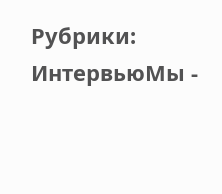Рубрики: ИнтервьюМы -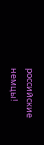российские немцы!